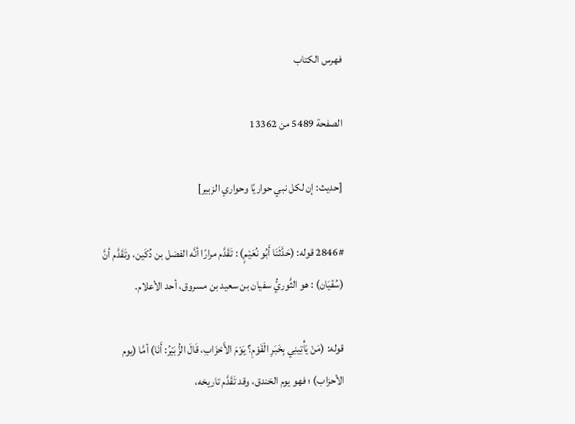فهرس الكتاب

الصفحة 5489 من 13362

[حديث: إن لكل نبي حواريًا وحواري الزبير]

2846# قوله: (حَدَّثَنَا أَبُو نُعَيْمٍ) : تَقَدَّم مرارًا أنَّه الفضل بن دُكَين، وتَقَدَّم أنَّ (سُفْيَان) : هو الثَّوريُّ سفيان بن سعيد بن مسروق، أحد الأعلام.

قوله: (مَنْ يَأْتِينِي بِخَبَرِ الْقَوْمِ؟ يَوْمَ الأَحْزَابِ، قَالَ الزُّبَيْرُ: أَنَا) أمَّا (يوم الأحزاب) ؛ فهو يوم الخندق، وقد تَقَدَّم تاريخه،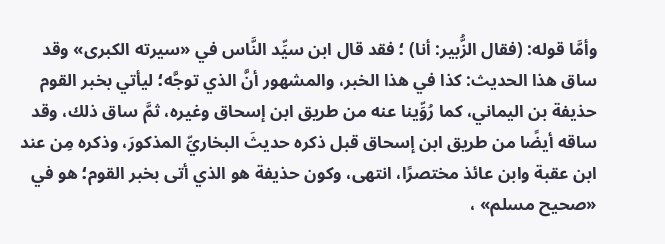وأمَّا قوله: (فقال الزُّبير: أنا) ؛ فقد قال ابن سيِّد النَّاس في «سيرته الكبرى» وقد ساق هذا الحديث: كذا في هذا الخبر، والمشهور أنَّ الذي توجَّه؛ ليأتي بخبر القوم حذيفة بن اليماني، كما رُوِّينا عنه من طريق ابن إسحاق وغيره، ثمَّ ساق ذلك، وقد ساقه أيضًا من طريق ابن إسحاق قبل ذكره حديثَ البخاريِّ المذكورَ، وذكره مِن عند ابن عقبة وابن عائذ مختصرًا، انتهى، وكون حذيفة هو الذي أتى بخبر القوم؛ هو في «صحيح مسلم» ،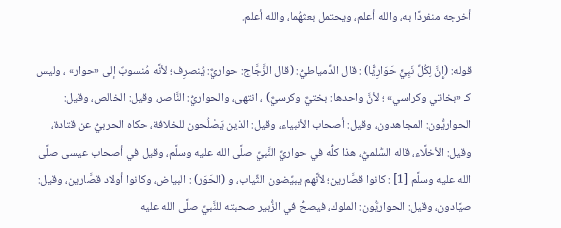أخرجه منفردًا به، والله أعلم، ويحتمل بعثهُما، والله أعلم.

قوله: (إِنَّ لِكُلِّ نَبِيٍّ حَوَارِيًّا) : قال الدِّمياطيُّ: (قال الزَّجَّاج: حواريٌّ: يُنصرِف؛ لأنَّه مُنسوبٌ إلى «حوار» ، وليس كـ «بخاتي وكراسي» ؛ لأنَّ واحدها: بختيٌّ وكرسيٌّ) ، انتهى، والحواريُّ: النَّاصر، وقيل: الخالص، وقيل: الحواريُّون: المجاهدون، وقيل: أصحاب الأنبياء، وقيل: الذين يَصْلُحون للخلافة، حكاه الحربيُّ عن قتادة، وقيل: الأخلَّاء، قاله السُّلميُّ، هذا كلُّه في حواريِّ النَّبيِّ صلَّى الله عليه وسلَّم، وقيل في أصحاب عيسى صلَّى الله عليه وسلَّم [1] : كانوا قصَّارين؛ لأنَّهم يبيِّضون الثِّياب، و (الحَوَر) : البياض، وكانوا أولاد قصَّارين، وقيل: صيَّادون، وقيل: الحواريُّون: الملوك، فيصحُّ في الزُّبير صحبته للنَّبيِّ صلَّى الله عليه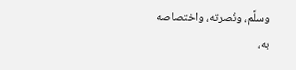وسلَّم، ونُصرته، واختصاصه به،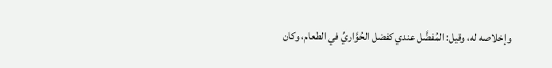وإخلاصه له، وقيل: المُفضَّل عندي كفضل الحُوَّاريِّ في الطعام، وكان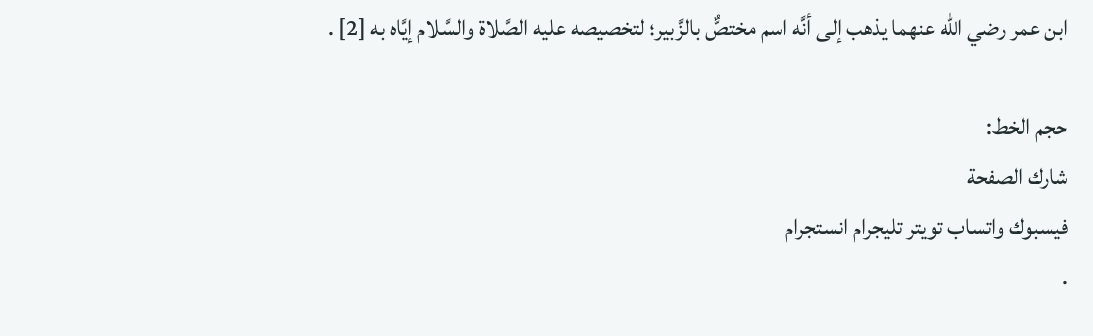ابن عمر رضي الله عنهما يذهب إلى أنَّه اسم مختصٌّ بالزَّبير؛ لتخصيصه عليه الصَّلاة والسَّلام إيَّاه به [2] .

حجم الخط:
شارك الصفحة
فيسبوك واتساب تويتر تليجرام انستجرام
.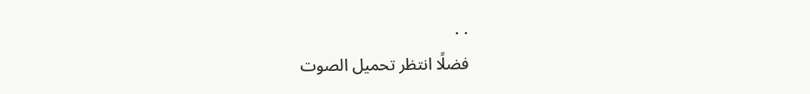. .
فضلًا انتظر تحميل الصوت